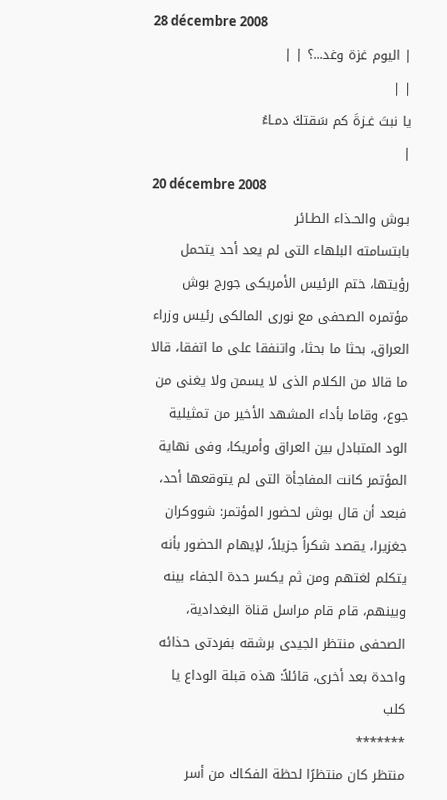28 décembre 2008
| اليوم غزة وغد...؟ | |
| |
يا نبتَ غـزةَ كم سَقتكَ دمـاءُ
|
20 décembre 2008
بـوش والحـذاء الطـائر
بابتسامته البلهاء التى لم يعد أحد يتحمل رؤيتها، ختم الرئيس الأمريكى جورج بوش مؤتمره الصحفى مع نورى المالكى رئيس وزراء العراق، بحثا ما بحثا، واتنفقا على ما اتفقا، قالا ما قالا من الكلام الذى لا يسمن ولا يغنى من جوع، وقاما بأداء المشهد الأخير من تمثيلية الود المتبادل بين العراق وأمريكا، وفى نهاية المؤتمر كانت المفاجأة التى لم يتوقعها أحد، فبعد أن قال بوش لحضور المؤتمر: شووكران جغزيرا، يقصد شكراً جزيلاً، لإيهام الحضور بأنه يتكلم لغتهم ومن ثم يكسر حدة الجفاء بينه وبينهم، قام قام مراسل قناة البغدادية، الصحفى منتظر الجيدى برشقه بفردتى حذائه واحدة بعد أخرى، قائلاً: هذه قبلة الوداع يا كلب
*******
منتظر كان منتظرًا لحظة الفكاك من أسر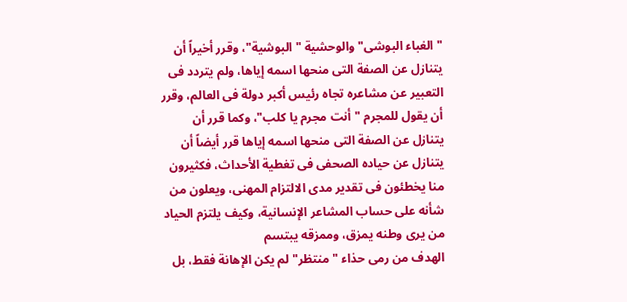"الغباء البوشى" والوحشية "البوشية"، وقرر أخيراً أن يتنازل عن الصفة التى منحها اسمه إياها، ولم يتردد فى التعبير عن مشاعره تجاه رئيس أكبر دولة فى العالم، وقرر أن يقول للمجرم "أنت مجرم يا كلب"، وكما قرر أن يتنازل عن الصفة التى منحها اسمه إياها قرر أيضاً أن يتنازل عن حياده الصحفى فى تغطية الأحداث، فكثيرون منا يخطئون فى تقدير مدى الالتزام المهنى، ويعلون من شأنه على حساب المشاعر الإنسانية، وكيف يلتزم الحياد من يرى وطنه يمزق، وممزقه يبتسم
الهدف من رمى حذاء "منتظر" لم يكن الإهانة فقط، بل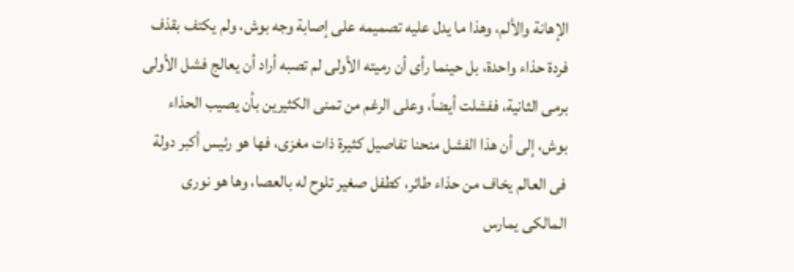الإهانة والألم، وهذا ما يدل عليه تصميمه على إصابة وجه بوش، ولم يكتف بقذف فردة حذاء واحدة، بل حينما رأى أن رميته الأولى لم تصبه أراد أن يعالج فشل الأولى برمى الثانية، ففشلت أيضاً، وعلى الرغم من تمنى الكثيرين بأن يصيب الحذاء بوش، إلى أن هذا الفشل منحنا تفاصيل كثيرة ذات مغزى، فها هو رئيس أكبر دولة فى العالم يخاف من حذاء طائر، كطفل صغير تلوح له بالعصا، وها هو نورى المالكى يمارس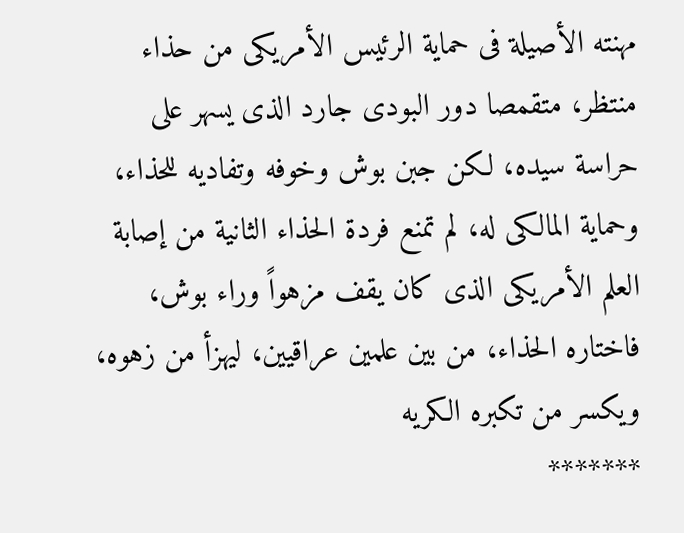مهنته الأصيلة فى حماية الرئيس الأمريكى من حذاء منتظر، متقمصا دور البودى جارد الذى يسهر على حراسة سيده، لكن جبن بوش وخوفه وتفاديه للحذاء، وحماية المالكى له، لم تمنع فردة الحذاء الثانية من إصابة العلم الأمريكى الذى كان يقف مزهواً وراء بوش، فاختاره الحذاء، من بين علمين عراقيين، ليهزأ من زهوه، ويكسر من تكبره الكريه
*******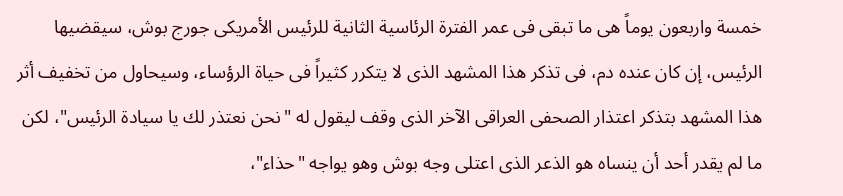خمسة واربعون يوماً هى ما تبقى فى عمر الفترة الرئاسية الثانية للرئيس الأمريكى جورج بوش، سيقضيها الرئيس، إن كان عنده دم، فى تذكر هذا المشهد الذى لا يتكرر كثيراً فى حياة الرؤساء، وسيحاول من تخفيف أثر هذا المشهد بتذكر اعتذار الصحفى العراقى الآخر الذى وقف ليقول له "نحن نعتذر لك يا سيادة الرئيس"، لكن ما لم يقدر أحد أن ينساه هو الذعر الذى اعتلى وجه بوش وهو يواجه "حذاء"،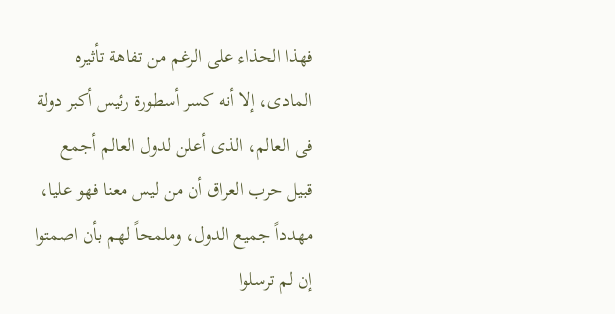فهذا الحذاء على الرغم من تفاهة تأثيره المادى، إلا أنه كسر أسطورة رئيس أكبر دولة فى العالم، الذى أعلن لدول العالم أجمع قبيل حرب العراق أن من ليس معنا فهو عليا، مهدداً جميع الدول، وملمحاً لهم بأن اصمتوا إن لم ترسلوا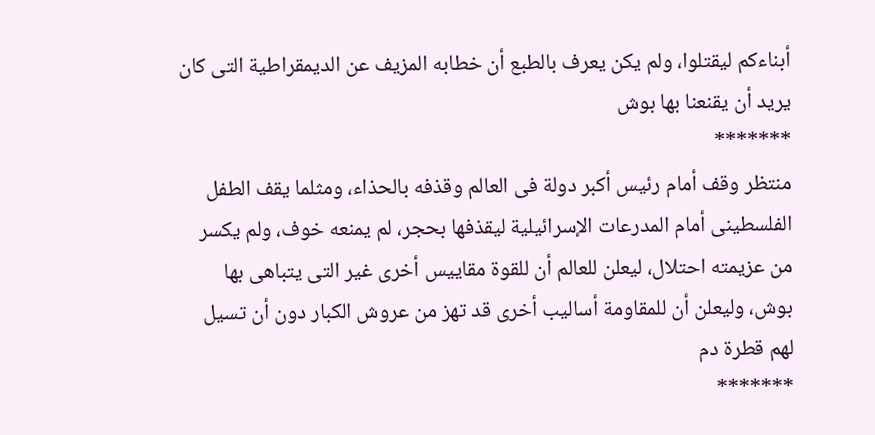أبناءكم ليقتلوا، ولم يكن يعرف بالطبع أن خطابه المزيف عن الديمقراطية التى كان يريد أن يقنعنا بها بوش
*******
منتظر وقف أمام رئيس أكبر دولة فى العالم وقذفه بالحذاء، ومثلما يقف الطفل الفلسطينى أمام المدرعات الإسرائيلية ليقذفها بحجر، لم يمنعه خوف، ولم يكسر من عزيمته احتلال، ليعلن للعالم أن للقوة مقاييس أخرى غير التى يتباهى بها بوش، وليعلن أن للمقاومة أساليب أخرى قد تهز من عروش الكبار دون أن تسيل لهم قطرة دم
*******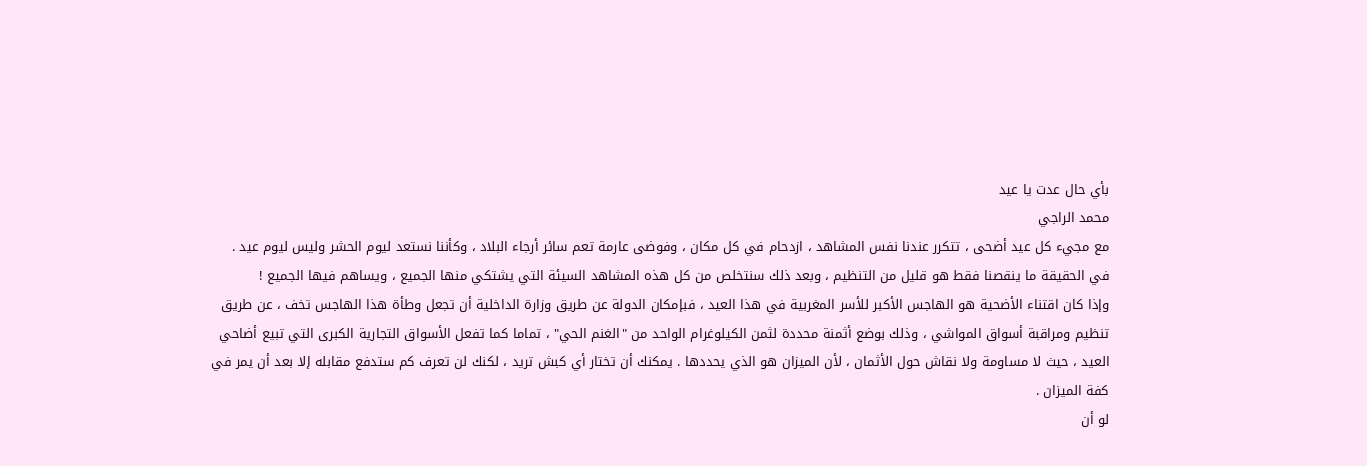بأي حال عدت يا عيد
محمد الراجي
مع مجيء كل عيد أضحى ، تتكرر عندنا نفس المشاهد ، ازدحام في كل مكان ، وفوضى عارمة تعم سائر أرجاء البلاد ، وكأننا نستعد ليوم الحشر وليس ليوم عيد .
في الحقيقة ما ينقصنا فقط هو قليل من التنظيم ، وبعد ذلك سنتخلص من كل هذه المشاهد السيئة التي يشتكي منها الجميع ، ويساهم فيها الجميع !
وإذا كان اقتناء الأضحية هو الهاجس الأكبر للأسر المغربية في هذا العيد ، فبإمكان الدولة عن طريق وزارة الداخلية أن تجعل وطأة هذا الهاجس تخف ، عن طريق تنظيم ومراقبة أسواق المواشي ، وذلك بوضع أثمنة محددة لثمن الكيلوغرام الواحد من "الغنم الحي" ، تماما كما تفعل الأسواق التجارية الكبرى التي تبيع أضاحي العيد ، حيث لا مساومة ولا نقاش حول الأثمان ، لأن الميزان هو الذي يحددها . يمكنك أن تختار أي كبش تريد ، لكنك لن تعرف كم ستدفع مقابله إلا بعد أن يمر في كفة الميزان .
لو أن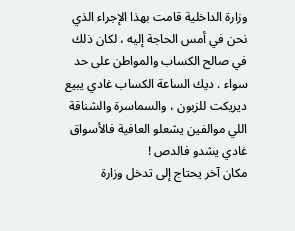وزارة الداخلية قامت بهذا الإجراء الذي نحن في أمس الحاجة إليه ، لكان ذلك في صالح الكساب والمواطن على حد سواء . ديك الساعة الكساب غادي يبيع ديريكت للزبون ، والسماسرة والشناقة اللي موالفين يشعلو العافية فالأسواق غادي يشدو فالدص !
مكان آخر يحتاج إلى تدخل وزارة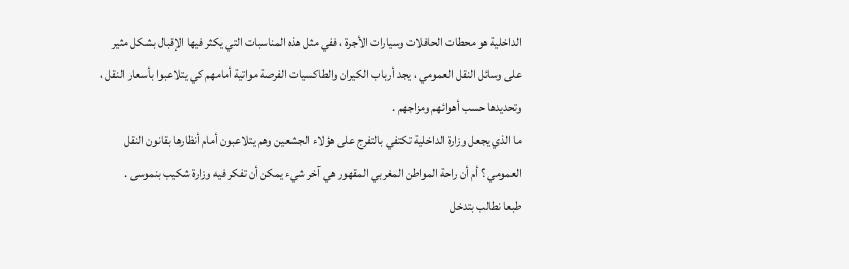الداخلية هو محطات الحافلات وسيارات الأجرة ، ففي مثل هذه المناسبات التي يكثر فيها الإقبال بشكل مثير على وسائل النقل العمومي ، يجد أرباب الكيران والطاكسيات الفرصة مواتية أمامهم كي يتلاعبوا بأسعار النقل ، وتحديدها حسب أهوائهم ومزاجهم .
ما الذي يجعل وزارة الداخلية تكتفي بالتفرج على هؤلاء الجشعين وهم يتلاعبون أمام أنظارها بقانون النقل العمومي ؟ أم أن راحة المواطن المغربي المقهور هي آخر شيء يمكن أن تفكر فيه وزارة شكيب بنموسى .
طبعا نطالب بتدخل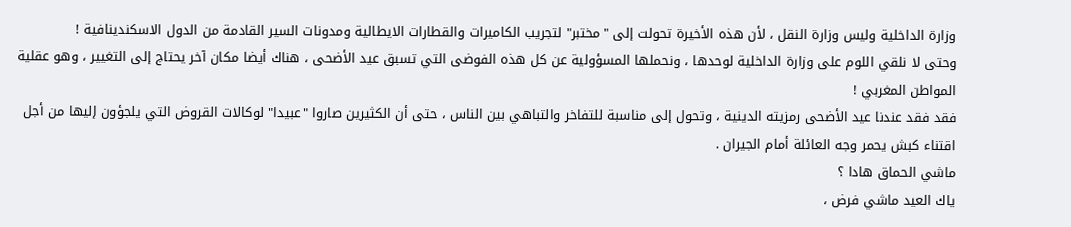وزارة الداخلية وليس وزارة النقل ، لأن هذه الأخيرة تحولت إلى "مختبر" لتجريب الكاميرات والقطارات الايطالية ومدونات السير القادمة من الدول الاسكندينافية !
وحتى لا نلقي اللوم على وزارة الداخلية لوحدها ، ونحملها المسؤولية عن كل هذه الفوضى التي تسبق عيد الأضحى ، هناك أيضا مكان آخر يحتاج إلى التغيير ، وهو عقلية المواطن المغربي !
فقد فقد عندنا عيد الأضحى رمزيته الدينية ، وتحول إلى مناسبة للتفاخر والتباهي بين الناس ، حتى أن الكثيرين صاروا "عبيدا" لوكالات القروض التي يلجؤون إليها من أجل اقتناء كبش يحمر وجه العائلة أمام الجيران .
ماشي الحماق هادا ؟
ياك العيد ماشي فرض ،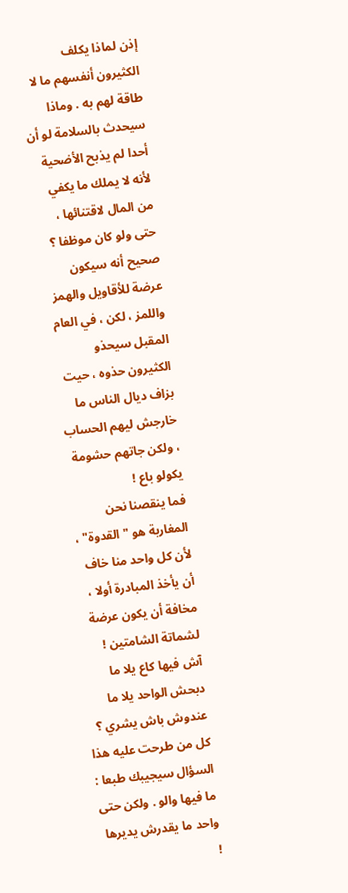إذن لماذا يكلف الكثيرون أنفسهم ما لا طاقة لهم به . وماذا سيحدث بالسلامة لو أن أحدا لم يذبح الأضحية لأنه لا يملك ما يكفي من المال لاقتنائها ، حتى ولو كان موظفا ؟
صحيح أنه سيكون عرضة للأقاويل والهمز واللمز ، لكن ، في العام المقبل سيحذو الكثيرون حذوه ، حيت بزاف ديال الناس ما خارجش ليهم الحساب ، ولكن جاتهم حشومة يكولو باع !
فما ينقصنا نحن المغاربة هو "القدوة" ، لأن كل واحد منا خاف أن يأخذ المبادرة أولا ، مخافة أن يكون عرضة لشماتة الشامتين !
آش فيها كاع يلا ما دبحش الواحد يلا ما عندوش باش يشري ؟ كل من طرحت عليه هذا السؤال سيجيبك طبعا : ما فيها والو . ولكن حتى واحد ما يقدرش يديرها !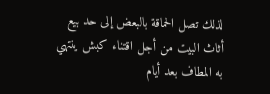لذلك تصل الحماقة بالبعض إلى حد بيع أثاث البيت من أجل اقتناء كبش ينتهي به المطاف بعد أيام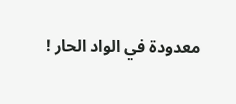معدودة في الواد الحار !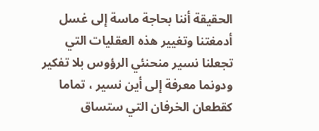الحقيقة أننا بحاجة ماسة إلى غسل أدمغتنا وتغيير هذه العقليات التي تجعلنا نسير منحنئي الرؤوس بلا تفكير ودونما معرفة إلى أين نسير ، تماما كقطعان الخرفان التي ستساق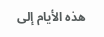هذه الأيام إلى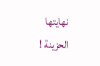نهايتها الحزينة !